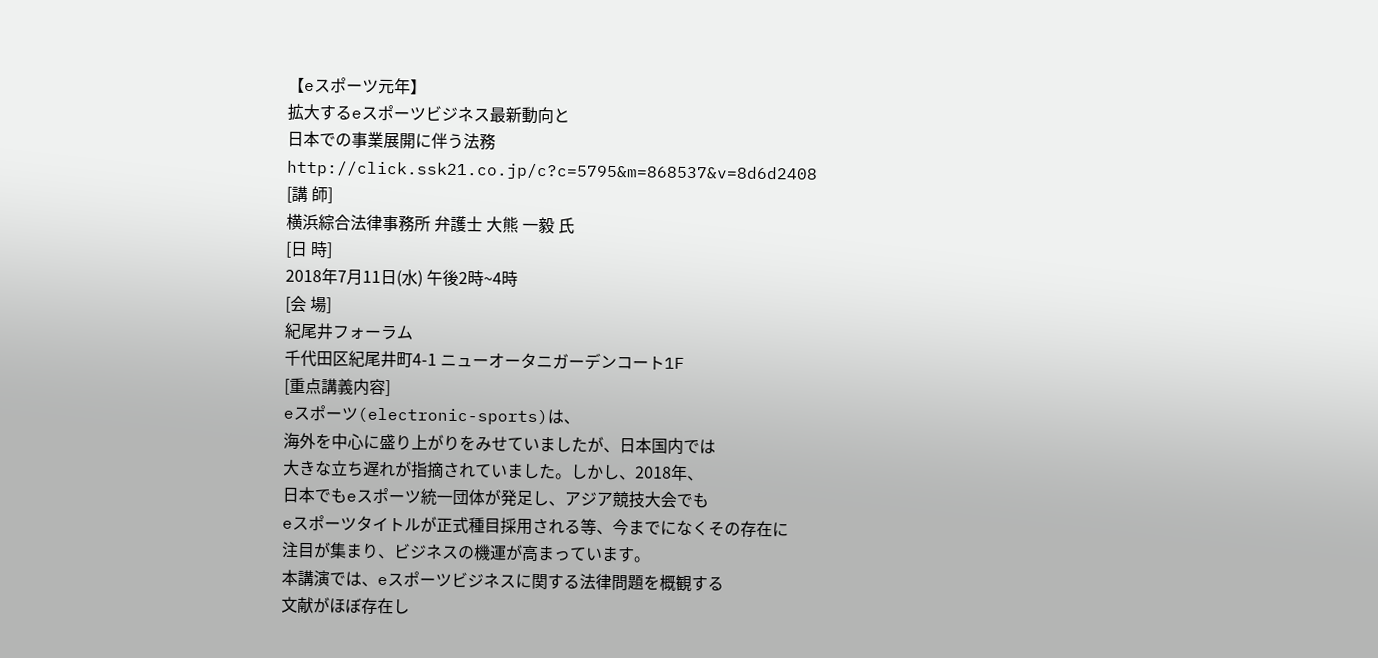【eスポーツ元年】
拡大するeスポーツビジネス最新動向と
日本での事業展開に伴う法務
http://click.ssk21.co.jp/c?c=5795&m=868537&v=8d6d2408
[講 師]
横浜綜合法律事務所 弁護士 大熊 一毅 氏
[日 時]
2018年7月11日(水) 午後2時~4時
[会 場]
紀尾井フォーラム
千代田区紀尾井町4-1 ニューオータニガーデンコート1F
[重点講義内容]
eスポーツ(electronic-sports)は、
海外を中心に盛り上がりをみせていましたが、日本国内では
大きな立ち遅れが指摘されていました。しかし、2018年、
日本でもeスポーツ統一団体が発足し、アジア競技大会でも
eスポーツタイトルが正式種目採用される等、今までになくその存在に
注目が集まり、ビジネスの機運が高まっています。
本講演では、eスポーツビジネスに関する法律問題を概観する
文献がほぼ存在し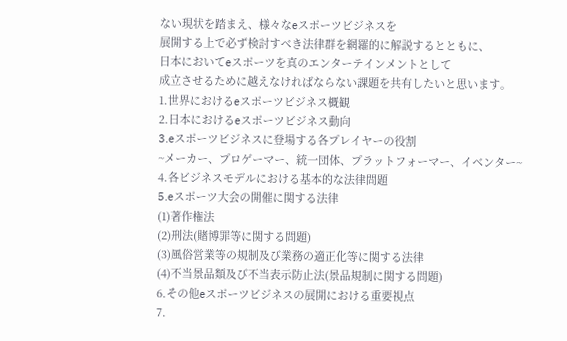ない現状を踏まえ、様々なeスポーツビジネスを
展開する上で必ず検討すべき法律群を網羅的に解説するとともに、
日本においてeスポーツを真のエンターテインメントとして
成立させるために越えなければならない課題を共有したいと思います。
1.世界におけるeスポーツビジネス概観
2.日本におけるeスポーツビジネス動向
3.eスポーツビジネスに登場する各プレイヤーの役割
~メーカー、プロゲーマー、統一団体、プラットフォーマー、イベンター~
4.各ビジネスモデルにおける基本的な法律問題
5.eスポーツ大会の開催に関する法律
(1)著作権法
(2)刑法(賭博罪等に関する問題)
(3)風俗営業等の規制及び業務の適正化等に関する法律
(4)不当景品類及び不当表示防止法(景品規制に関する問題)
6.その他eスポーツビジネスの展開における重要視点
7.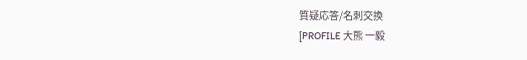質疑応答/名刺交換
[PROFILE 大熊 一毅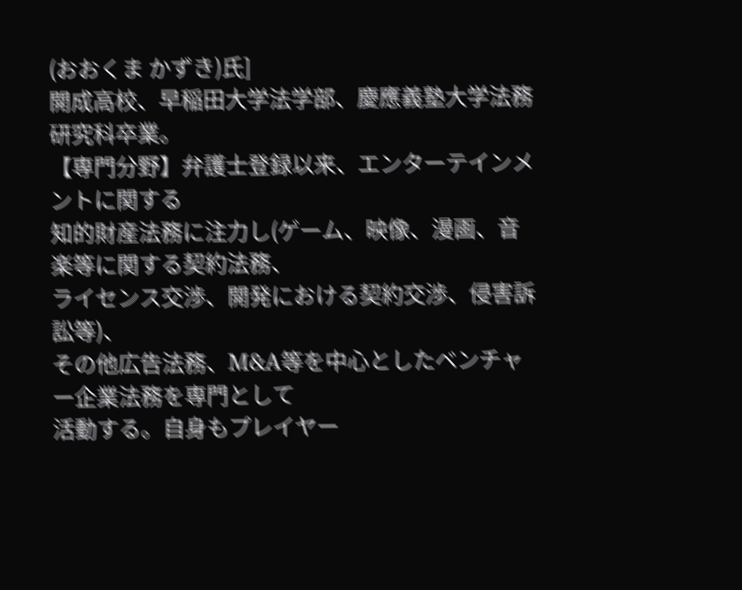(おおくま かずき)氏]
開成高校、早稲田大学法学部、慶應義塾大学法務研究科卒業。
【専門分野】弁護士登録以来、エンターテインメントに関する
知的財産法務に注力し(ゲーム、映像、漫画、音楽等に関する契約法務、
ライセンス交渉、開発における契約交渉、侵害訴訟等)、
その他広告法務、M&A等を中心としたベンチャー企業法務を専門として
活動する。自身もプレイヤー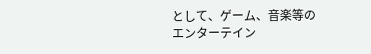として、ゲーム、音楽等の
エンターテイン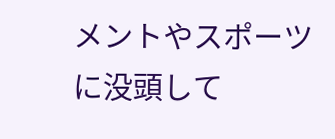メントやスポーツに没頭して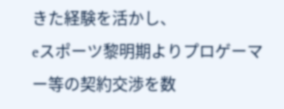きた経験を活かし、
eスポーツ黎明期よりプロゲーマー等の契約交渉を数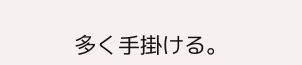多く手掛ける。